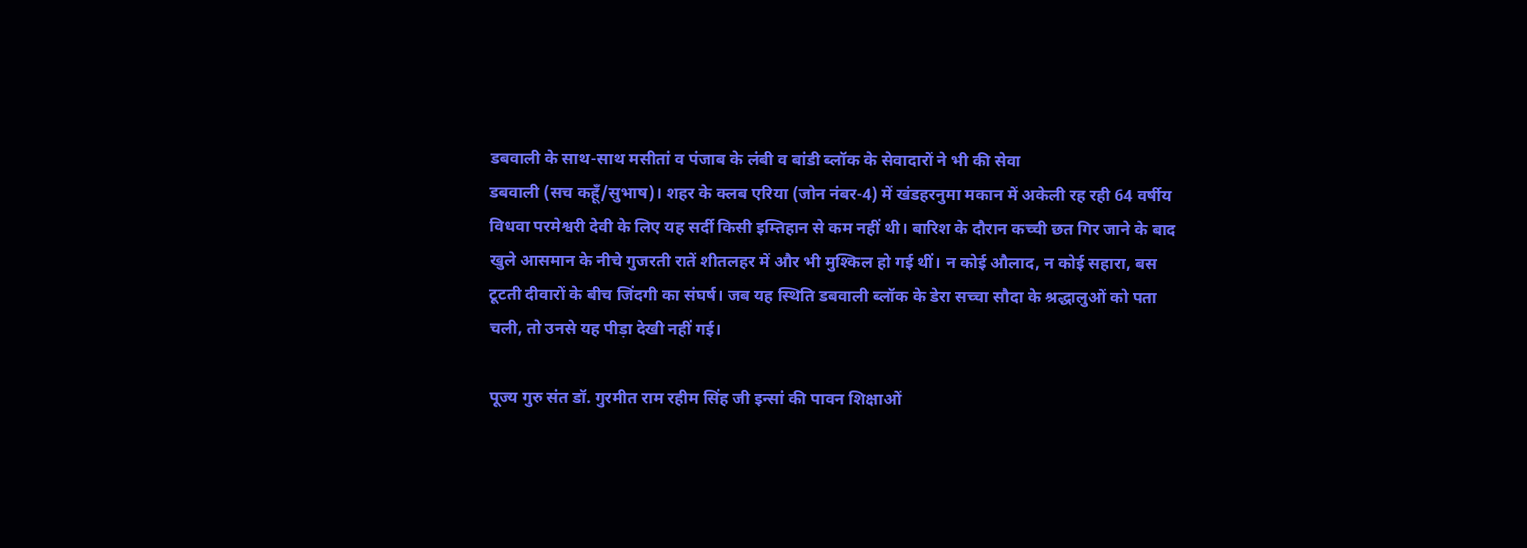डबवाली के साथ-साथ मसीतां व पंजाब के लंबी व बांडी ब्लॉक के सेवादारों ने भी की सेवा
डबवाली (सच कहूँ/सुभाष)। शहर के क्लब एरिया (जोन नंबर-4) में खंडहरनुमा मकान में अकेली रह रही 64 वर्षीय विधवा परमेश्वरी देवी के लिए यह सर्दी किसी इम्तिहान से कम नहीं थी। बारिश के दौरान कच्ची छत गिर जाने के बाद खुले आसमान के नीचे गुजरती रातें शीतलहर में और भी मुश्किल हो गई थीं। न कोई औलाद, न कोई सहारा, बस टूटती दीवारों के बीच जिंदगी का संघर्ष। जब यह स्थिति डबवाली ब्लॉक के डेरा सच्चा सौदा के श्रद्धालुओं को पता चली, तो उनसे यह पीड़ा देखी नहीं गई।

पूज्य गुरु संत डॉ. गुरमीत राम रहीम सिंह जी इन्सां की पावन शिक्षाओं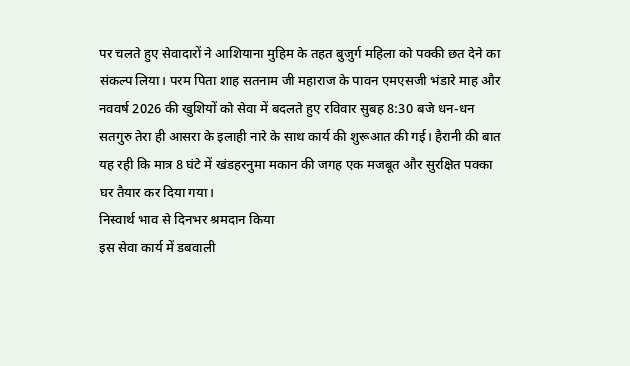पर चलते हुए सेवादारों ने आशियाना मुहिम के तहत बुजुर्ग महिला को पक्की छत देने का संकल्प लिया। परम पिता शाह सतनाम जी महाराज के पावन एमएसजी भंडारे माह और नववर्ष 2026 की खुशियों को सेवा में बदलते हुए रविवार सुबह 8:30 बजे धन-धन सतगुरु तेरा ही आसरा के इलाही नारे के साथ कार्य की शुरूआत की गई। हैरानी की बात यह रही कि मात्र 8 घंटे में खंडहरनुमा मकान की जगह एक मजबूत और सुरक्षित पक्का घर तैयार कर दिया गया।
निस्वार्थ भाव से दिनभर श्रमदान किया
इस सेवा कार्य में डबवाली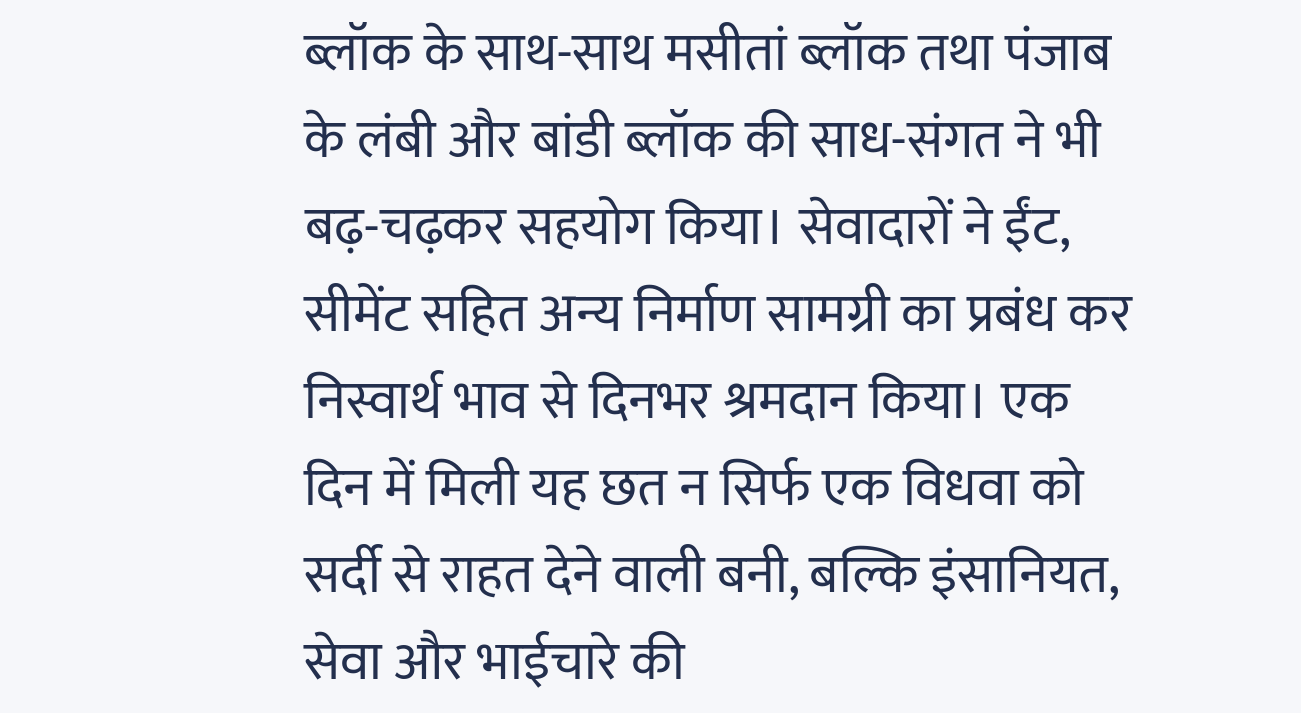ब्लॉक के साथ-साथ मसीतां ब्लॉक तथा पंजाब के लंबी और बांडी ब्लॉक की साध-संगत ने भी बढ़-चढ़कर सहयोग किया। सेवादारों ने ईंट, सीमेंट सहित अन्य निर्माण सामग्री का प्रबंध कर निस्वार्थ भाव से दिनभर श्रमदान किया। एक दिन में मिली यह छत न सिर्फ एक विधवा को सर्दी से राहत देने वाली बनी, बल्कि इंसानियत, सेवा और भाईचारे की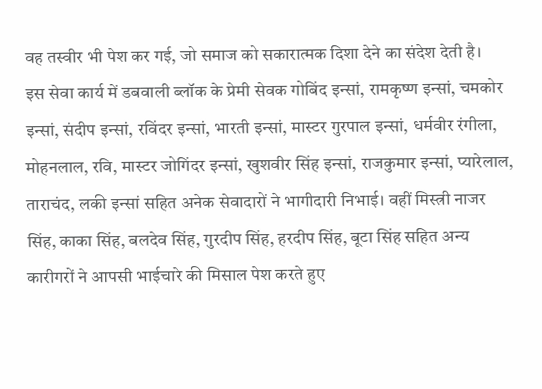वह तस्वीर भी पेश कर गई, जो समाज को सकारात्मक दिशा देने का संदेश देती है।
इस सेवा कार्य में डबवाली ब्लॉक के प्रेमी सेवक गोबिंद इन्सां, रामकृष्ण इन्सां, चमकोर इन्सां, संदीप इन्सां, रविंदर इन्सां, भारती इन्सां, मास्टर गुरपाल इन्सां, धर्मवीर रंगीला, मोहनलाल, रवि, मास्टर जोगिंदर इन्सां, खुशवीर सिंह इन्सां, राजकुमार इन्सां, प्यारेलाल, ताराचंद, लकी इन्सां सहित अनेक सेवादारों ने भागीदारी निभाई। वहीं मिस्त्री नाजर सिंह, काका सिंह, बलदेव सिंह, गुरदीप सिंह, हरदीप सिंह, बूटा सिंह सहित अन्य कारीगरों ने आपसी भाईचारे की मिसाल पेश करते हुए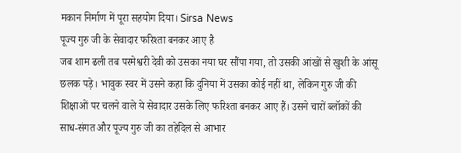मकान निर्माण में पूरा सहयोग दिया। Sirsa News
पूज्य गुरु जी के सेवादार फरिश्ता बनकर आए है
जब शाम ढली तब परमेश्वरी देवी को उसका नया घर सौंपा गया, तो उसकी आंखों से खुशी के आंसू छलक पड़े। भावुक स्वर में उसने कहा कि दुनिया में उसका कोई नहीं था, लेकिन गुरु जी की शिक्षाओं पर चलने वाले ये सेवादार उसके लिए फरिश्ता बनकर आए हैं। उसने चारों ब्लॉकों की साध-संगत और पूज्य गुरु जी का तहेदिल से आभार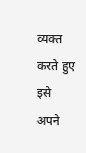व्यक्त करते हुए इसे अपने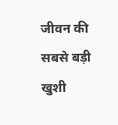जीवन की सबसे बड़ी खुशी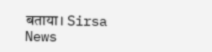बताया। Sirsa News